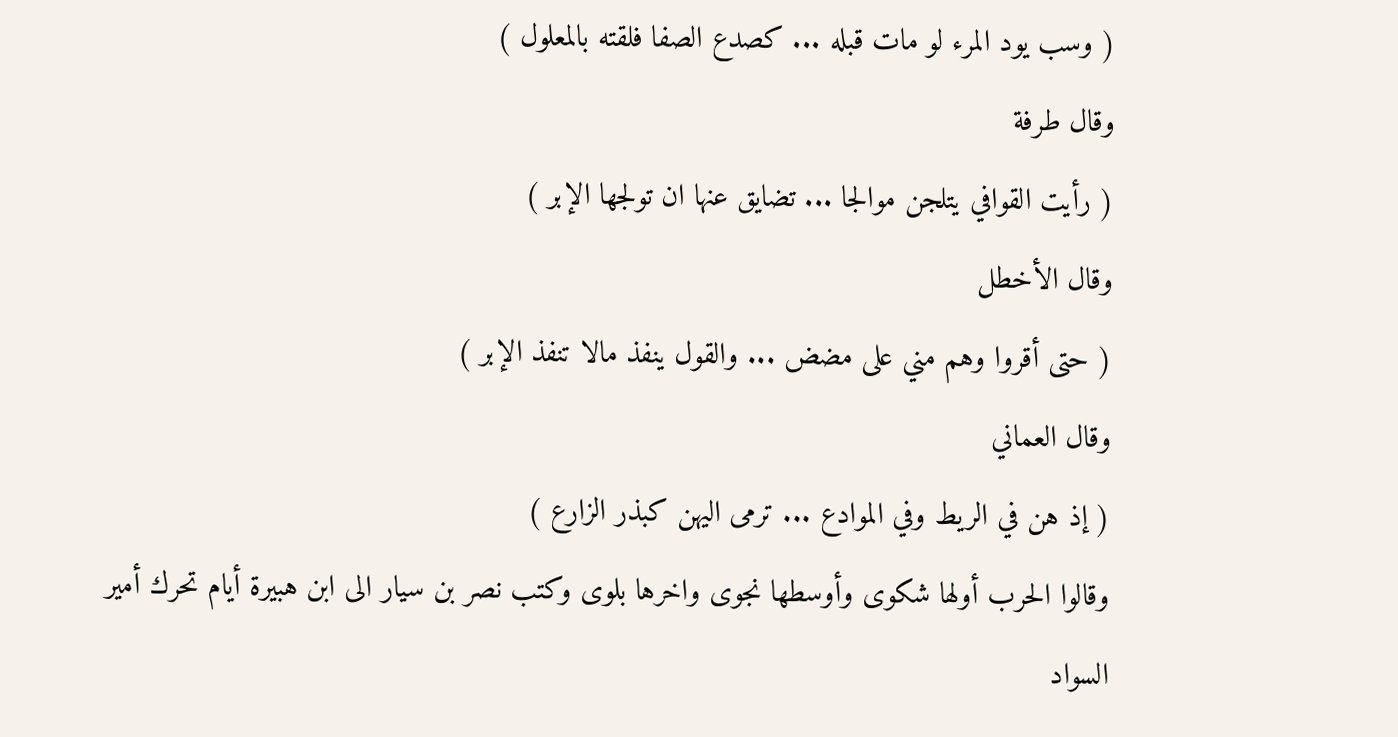( وسب يود المرء لو مات قبله ... كصدع الصفا فلقته بالمعلول )
وقال طرفة
( رأيت القوافي يتلجن موالجا ... تضايق عنها ان تولجها الإبر )
وقال الأخطل
( حتى أقروا وهم مني على مضض ... والقول ينفذ مالا تنفذ الإبر )
وقال العماني
( إذ هن في الريط وفي الموادع ... ترمى اليهن كبذر الزارع )
وقالوا الحرب أولها شكوى وأوسطها نجوى واخرها بلوى وكتب نصر بن سيار الى ابن هبيرة أيام تحرك أمير السواد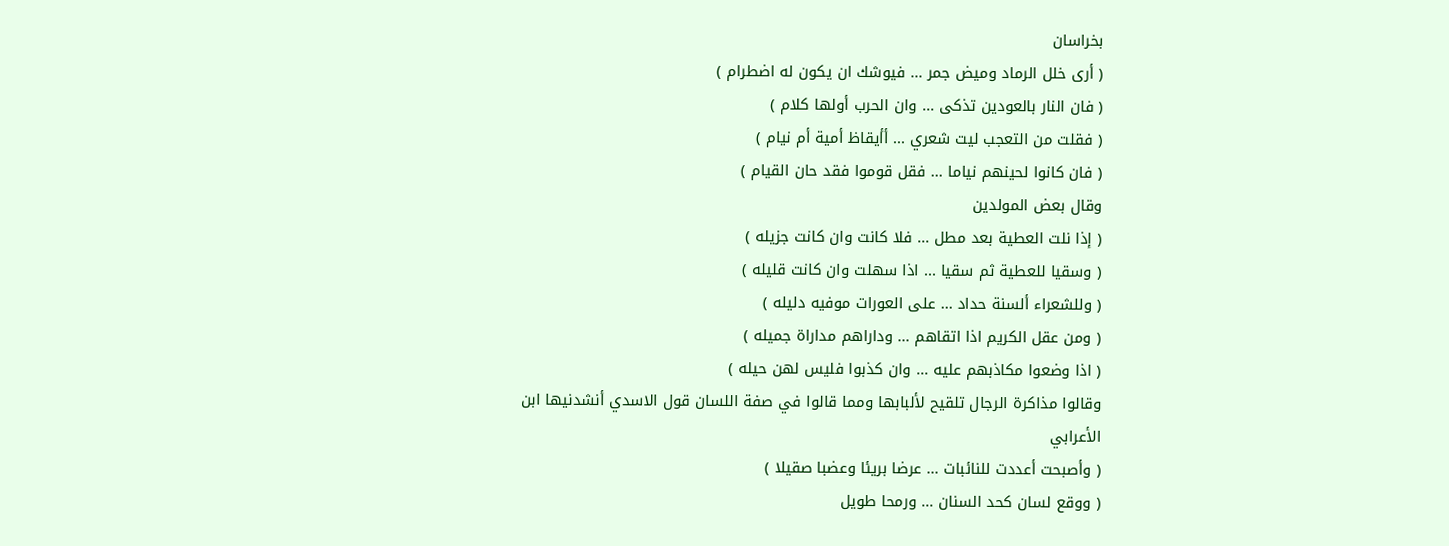بخراسان
( أرى خلل الرماد وميض جمر ... فيوشك ان يكون له اضطرام )
( فان النار بالعودين تذكى ... وان الحرب أولها كلام )
( فقلت من التعجب ليت شعري ... أأيقاظ أمية أم نيام )
( فان كانوا لحينهم نياما ... فقل قوموا فقد حان القيام )
وقال بعض المولدين
( إذا نلت العطية بعد مطل ... فلا كانت وان كانت جزيله )
( وسقيا للعطية ثم سقيا ... اذا سهلت وان كانت قليله )
( وللشعراء ألسنة حداد ... على العورات موفيه دليله )
( ومن عقل الكريم اذا اتقاهم ... وداراهم مداراة جميله )
( اذا وضعوا مكاذبهم عليه ... وان كذبوا فليس لهن حيله )
وقالوا مذاكرة الرجال تلقيح لألبابها ومما قالوا في صفة اللسان قول الاسدي أنشدنيها ابن الأعرابي
( وأصبحت أعددت للنائبات ... عرضا بريئا وعضبا صقيلا )
( ووقع لسان كحد السنان ... ورمحا طويل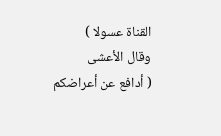القناة عسولا )
وقال الأعشى
( أدافع عن أعراضكم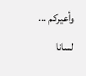وأعيركم ... لسانا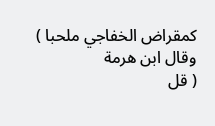كمقراض الخفاجي ملحبا )
وقال ابن هرمة
( قل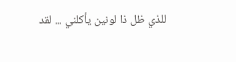للذي ظل ذا لونين يأكلني ... لقد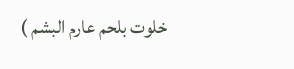خلوت بلحم عارم البشم )